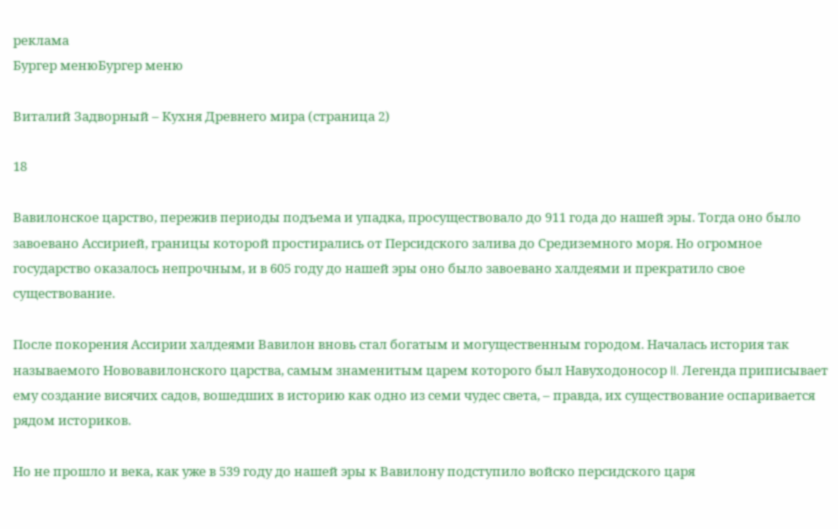реклама
Бургер менюБургер меню

Виталий Задворный – Кухня Древнего мира (страница 2)

18

Вавилонское царство, пережив периоды подъема и упадка, просуществовало до 911 года до нашей эры. Тогда оно было завоевано Ассирией, границы которой простирались от Персидского залива до Средиземного моря. Но огромное государство оказалось непрочным, и в 605 году до нашей эры оно было завоевано халдеями и прекратило свое существование.

После покорения Ассирии халдеями Вавилон вновь стал богатым и могущественным городом. Началась история так называемого Нововавилонского царства, самым знаменитым царем которого был Навуходоносор II. Легенда приписывает ему создание висячих садов, вошедших в историю как одно из семи чудес света, – правда, их существование оспаривается рядом историков.

Но не прошло и века, как уже в 539 году до нашей эры к Вавилону подступило войско персидского царя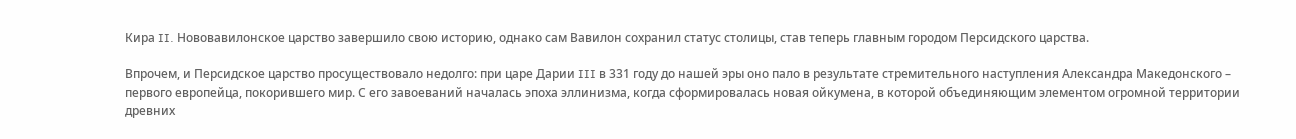Кира II. Нововавилонское царство завершило свою историю, однако сам Вавилон сохранил статус столицы, став теперь главным городом Персидского царства.

Впрочем, и Персидское царство просуществовало недолго: при царе Дарии III в 331 году до нашей эры оно пало в результате стремительного наступления Александра Македонского – первого европейца, покорившего мир. С его завоеваний началась эпоха эллинизма, когда сформировалась новая ойкумена, в которой объединяющим элементом огромной территории древних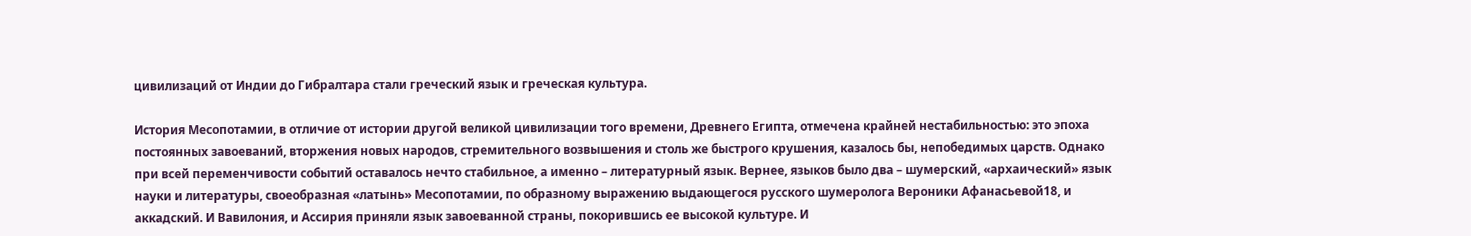цивилизаций от Индии до Гибралтара стали греческий язык и греческая культура.

История Месопотамии, в отличие от истории другой великой цивилизации того времени, Древнего Египта, отмечена крайней нестабильностью: это эпоха постоянных завоеваний, вторжения новых народов, стремительного возвышения и столь же быстрого крушения, казалось бы, непобедимых царств. Однако при всей переменчивости событий оставалось нечто стабильное, а именно – литературный язык. Вернее, языков было два – шумерский, «архаический» язык науки и литературы, своеобразная «латынь» Месопотамии, по образному выражению выдающегося русского шумеролога Вероники Афанасьевой18, и аккадский. И Вавилония, и Ассирия приняли язык завоеванной страны, покорившись ее высокой культуре. И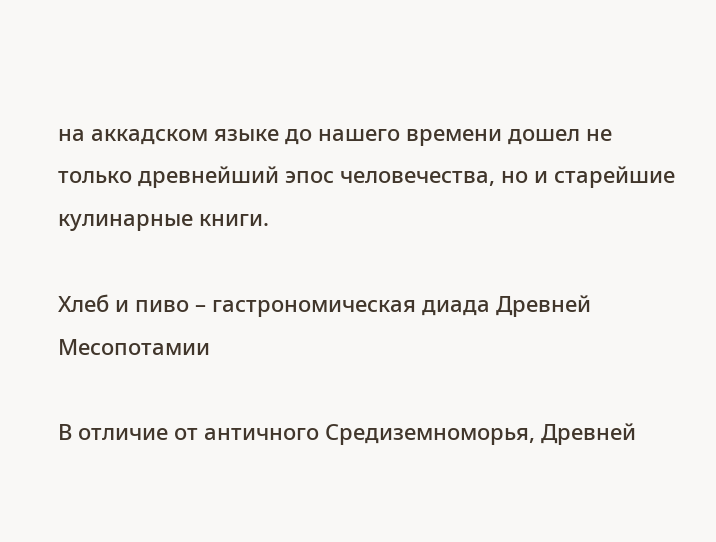на аккадском языке до нашего времени дошел не только древнейший эпос человечества, но и старейшие кулинарные книги.

Хлеб и пиво – гастрономическая диада Древней Месопотамии

В отличие от античного Средиземноморья, Древней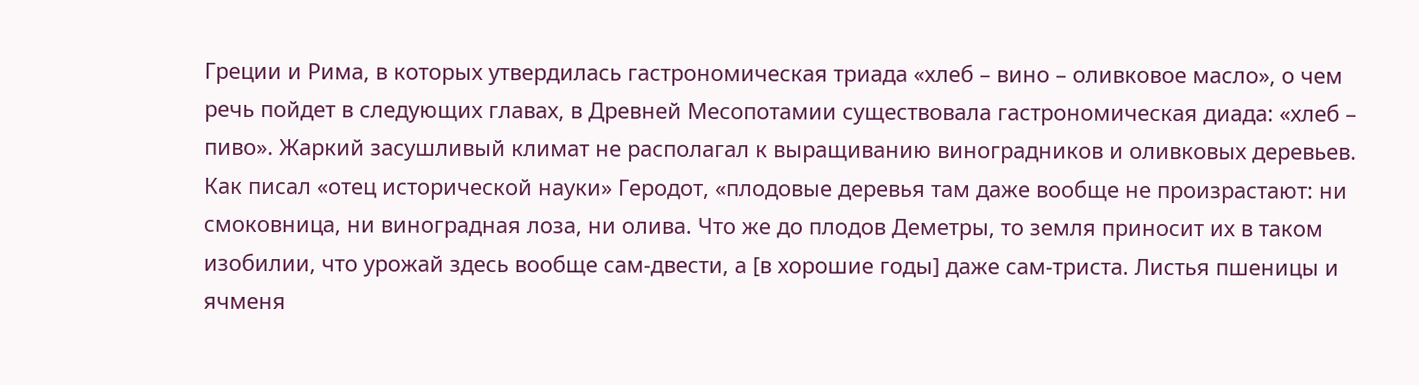Греции и Рима, в которых утвердилась гастрономическая триада «хлеб – вино – оливковое масло», о чем речь пойдет в следующих главах, в Древней Месопотамии существовала гастрономическая диада: «хлеб – пиво». Жаркий засушливый климат не располагал к выращиванию виноградников и оливковых деревьев. Как писал «отец исторической науки» Геродот, «плодовые деревья там даже вообще не произрастают: ни смоковница, ни виноградная лоза, ни олива. Что же до плодов Деметры, то земля приносит их в таком изобилии, что урожай здесь вообще сам-двести, а [в хорошие годы] даже сам-триста. Листья пшеницы и ячменя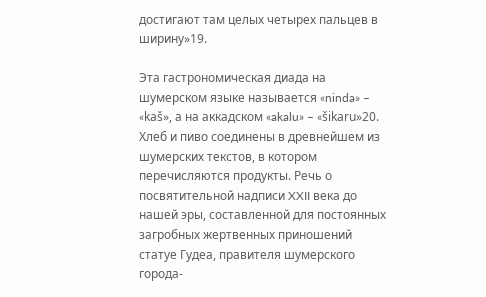достигают там целых четырех пальцев в ширину»19.

Эта гастрономическая диада на шумерском языке называется «ninda» – «kaš», а на аккадском «akalu» – «šikaru»20. Хлеб и пиво соединены в древнейшем из шумерских текстов, в котором перечисляются продукты. Речь о посвятительной надписи XXII века до нашей эры, составленной для постоянных загробных жертвенных приношений статуе Гудеа, правителя шумерского города-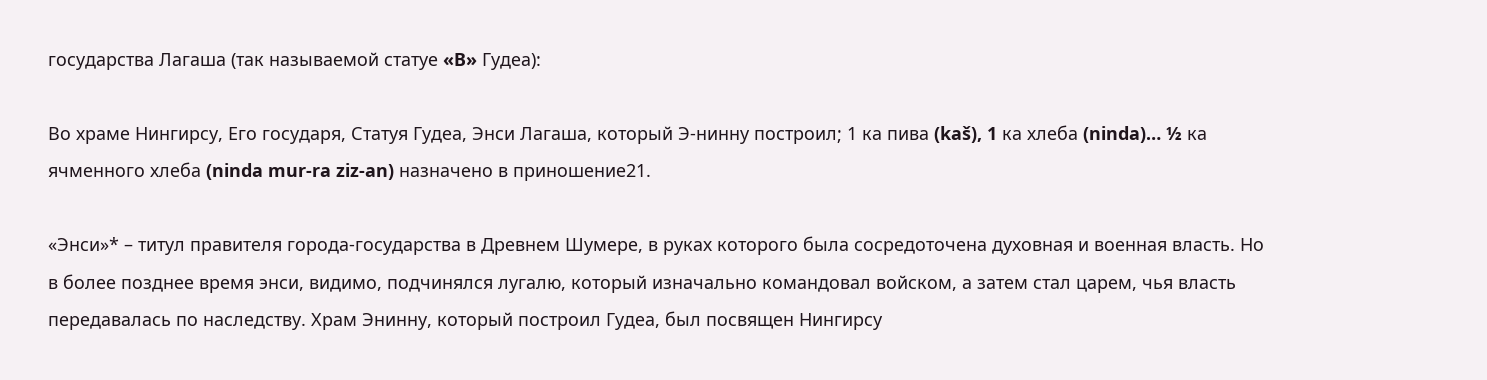государства Лагаша (так называемой статуе «B» Гудеа):

Во храме Нингирсу, Его государя, Статуя Гудеа, Энси Лагаша, который Э-нинну построил; 1 ка пива (kaš), 1 ка хлеба (ninda)… ½ ка ячменного хлеба (ninda mur-ra ziz-an) назначено в приношение21.

«Энси»* – титул правителя города-государства в Древнем Шумере, в руках которого была сосредоточена духовная и военная власть. Но в более позднее время энси, видимо, подчинялся лугалю, который изначально командовал войском, а затем стал царем, чья власть передавалась по наследству. Храм Энинну, который построил Гудеа, был посвящен Нингирсу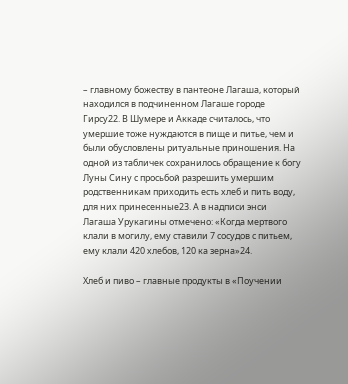– главному божеству в пантеоне Лагаша, который находился в подчиненном Лагаше городе Гирсу22. В Шумере и Аккаде считалось, что умершие тоже нуждаются в пище и питье, чем и были обусловлены ритуальные приношения. На одной из табличек сохранилось обращение к богу Луны Сину с просьбой разрешить умершим родственникам приходить есть хлеб и пить воду, для них принесенные23. А в надписи энси Лагаша Урукагины отмечено: «Когда мертвого клали в могилу, ему ставили 7 сосудов с питьем, ему клали 420 хлебов, 120 ка зерна»24.

Хлеб и пиво – главные продукты в «Поучении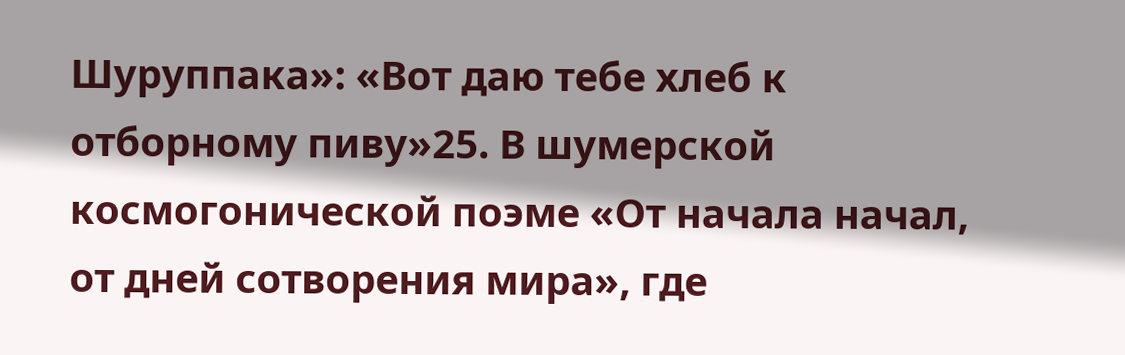Шуруппака»: «Вот даю тебе хлеб к отборному пиву»25. В шумерской космогонической поэме «От начала начал, от дней сотворения мира», где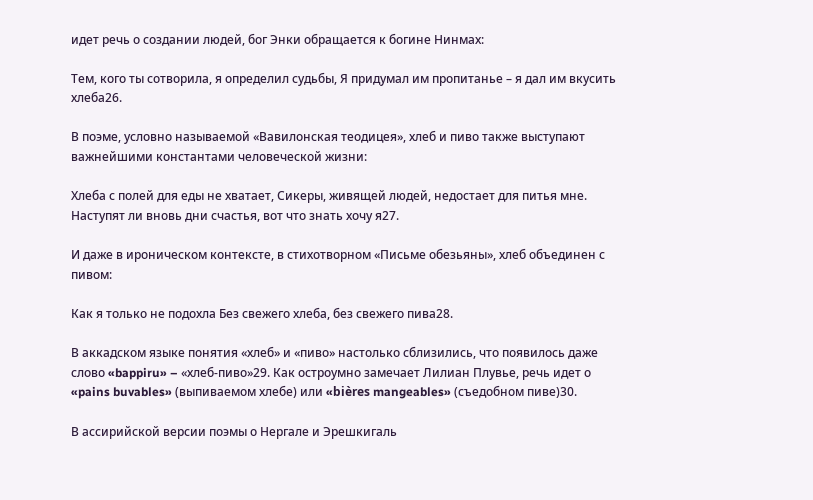идет речь о создании людей, бог Энки обращается к богине Нинмах:

Тем, кого ты сотворила, я определил судьбы, Я придумал им пропитанье – я дал им вкусить хлеба26.

В поэме, условно называемой «Вавилонская теодицея», хлеб и пиво также выступают важнейшими константами человеческой жизни:

Хлеба с полей для еды не хватает, Сикеры, живящей людей, недостает для питья мне. Наступят ли вновь дни счастья, вот что знать хочу я27.

И даже в ироническом контексте, в стихотворном «Письме обезьяны», хлеб объединен с пивом:

Как я только не подохла Без свежего хлеба, без свежего пива28.

В аккадском языке понятия «хлеб» и «пиво» настолько сблизились, что появилось даже слово «bappiru» – «хлеб-пиво»29. Как остроумно замечает Лилиан Плувье, речь идет о «pains buvables» (выпиваемом хлебе) или «bières mangeables» (съедобном пиве)30.

В ассирийской версии поэмы о Нергале и Эрешкигаль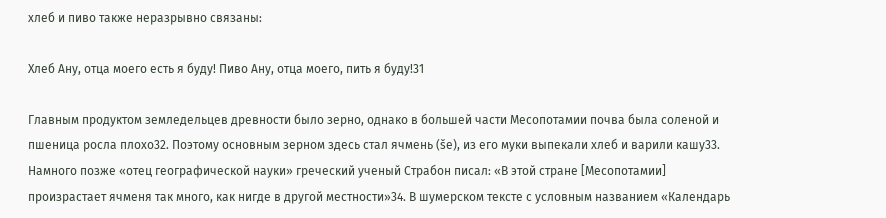хлеб и пиво также неразрывно связаны:

Хлеб Ану, отца моего есть я буду! Пиво Ану, отца моего, пить я буду!31

Главным продуктом земледельцев древности было зерно, однако в большей части Месопотамии почва была соленой и пшеница росла плохо32. Поэтому основным зерном здесь стал ячмень (še), из его муки выпекали хлеб и варили кашу33. Намного позже «отец географической науки» греческий ученый Страбон писал: «В этой стране [Месопотамии] произрастает ячменя так много, как нигде в другой местности»34. В шумерском тексте с условным названием «Календарь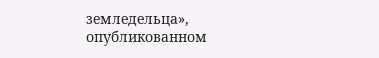земледельца», опубликованном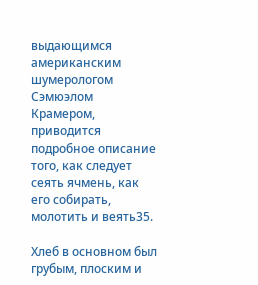выдающимся американским шумерологом Сэмюэлом Крамером, приводится подробное описание того, как следует сеять ячмень, как его собирать, молотить и веять35.

Хлеб в основном был грубым, плоским и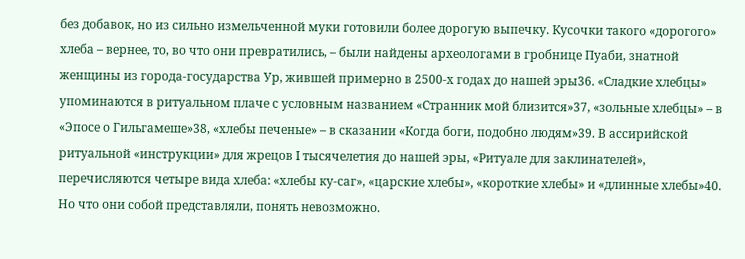без добавок, но из сильно измельченной муки готовили более дорогую выпечку. Кусочки такого «дорогого» хлеба – вернее, то, во что они превратились, – были найдены археологами в гробнице Пуаби, знатной женщины из города-государства Ур, жившей примерно в 2500‑х годах до нашей эры36. «Сладкие хлебцы» упоминаются в ритуальном плаче с условным названием «Странник мой близится»37, «зольные хлебцы» – в «Эпосе о Гильгамеше»38, «хлебы печеные» – в сказании «Когда боги, подобно людям»39. В ассирийской ритуальной «инструкции» для жрецов I тысячелетия до нашей эры, «Ритуале для заклинателей», перечисляются четыре вида хлеба: «хлебы ку-саг», «царские хлебы», «короткие хлебы» и «длинные хлебы»40. Но что они собой представляли, понять невозможно.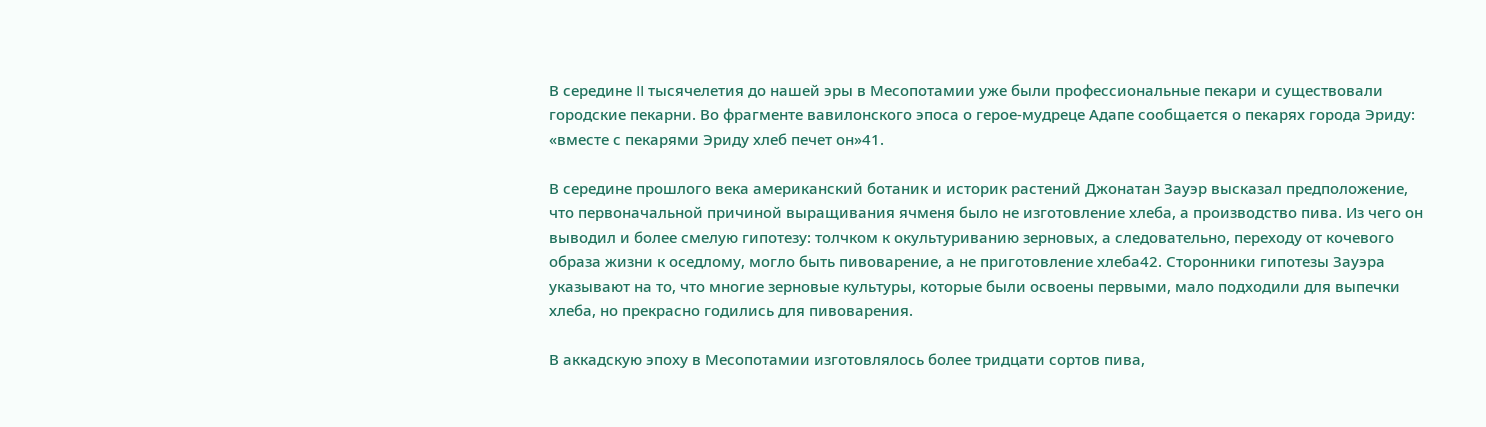В середине II тысячелетия до нашей эры в Месопотамии уже были профессиональные пекари и существовали городские пекарни. Во фрагменте вавилонского эпоса о герое-мудреце Адапе сообщается о пекарях города Эриду: «вместе с пекарями Эриду хлеб печет он»41.

В середине прошлого века американский ботаник и историк растений Джонатан Зауэр высказал предположение, что первоначальной причиной выращивания ячменя было не изготовление хлеба, а производство пива. Из чего он выводил и более смелую гипотезу: толчком к окультуриванию зерновых, а следовательно, переходу от кочевого образа жизни к оседлому, могло быть пивоварение, а не приготовление хлеба42. Сторонники гипотезы Зауэра указывают на то, что многие зерновые культуры, которые были освоены первыми, мало подходили для выпечки хлеба, но прекрасно годились для пивоварения.

В аккадскую эпоху в Месопотамии изготовлялось более тридцати сортов пива,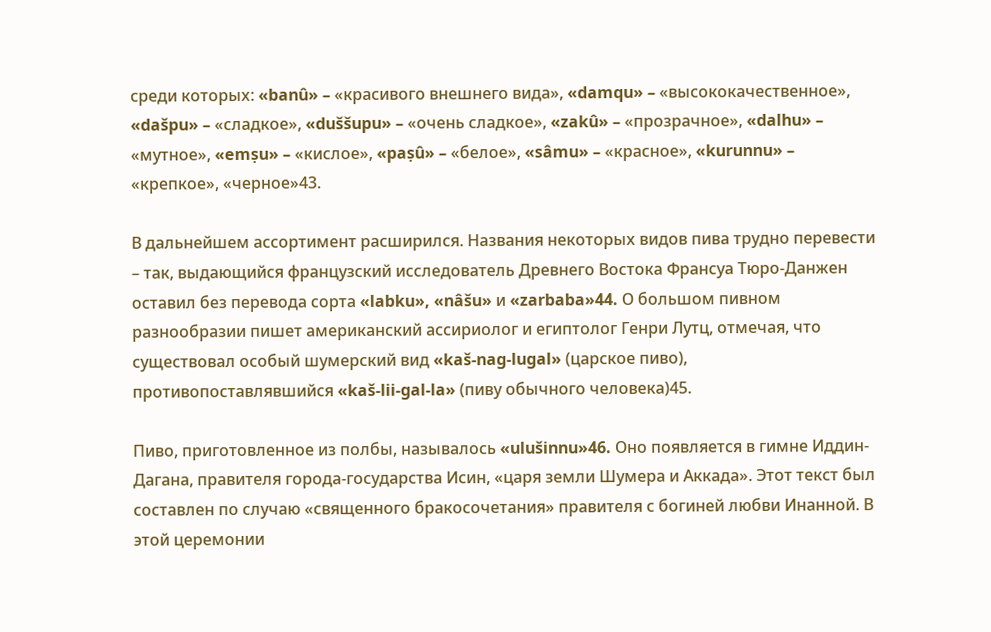среди которых: «banû» – «красивого внешнего вида», «damqu» – «высококачественное», «dašpu» – «сладкое», «duššupu» – «очень сладкое», «zakû» – «прозрачное», «dalhu» – «мутное», «emṣu» – «кислое», «paṣû» – «белое», «sâmu» – «красное», «kurunnu» – «крепкое», «черное»43.

В дальнейшем ассортимент расширился. Названия некоторых видов пива трудно перевести – так, выдающийся французский исследователь Древнего Востока Франсуа Тюро-Данжен оставил без перевода сорта «labku», «nâšu» и «zarbaba»44. О большом пивном разнообразии пишет американский ассириолог и египтолог Генри Лутц, отмечая, что существовал особый шумерский вид «kaš-nag-lugal» (царское пиво), противопоставлявшийся «kaš-lii-gal-la» (пиву обычного человека)45.

Пиво, приготовленное из полбы, называлось «ulušinnu»46. Оно появляется в гимне Иддин-Дагана, правителя города-государства Исин, «царя земли Шумера и Аккада». Этот текст был составлен по случаю «священного бракосочетания» правителя с богиней любви Инанной. В этой церемонии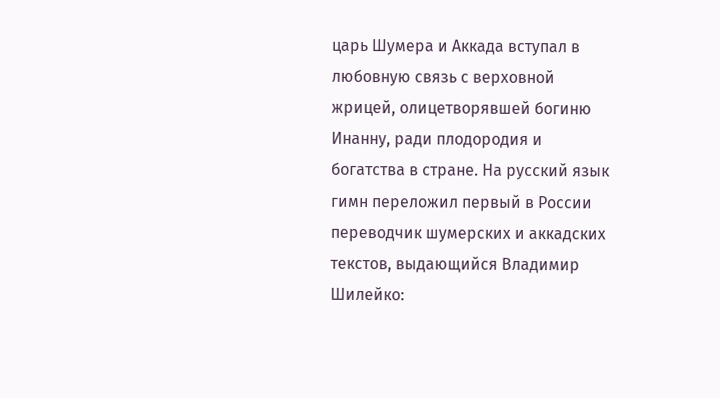царь Шумера и Аккада вступал в любовную связь с верховной жрицей, олицетворявшей богиню Инанну, ради плодородия и богатства в стране. На русский язык гимн переложил первый в России переводчик шумерских и аккадских текстов, выдающийся Владимир Шилейко: